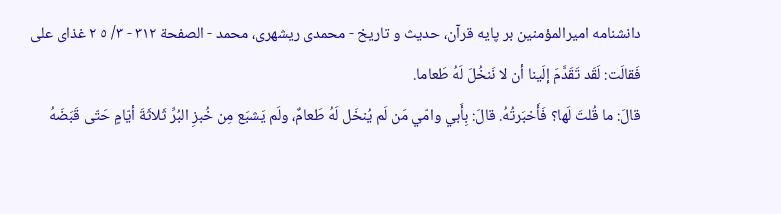دانشنامه اميرالمؤمنين بر پايه قرآن، حديث و تاريخ - محمدی ریشهری، محمد - الصفحة ٣١٢ - ٣/ ٥ ٢ غذاى على
فَقالَت: لَقَد تَقَدَّمَ إلَينا أن لا نَنخُلَ لَهُ طَعاما.
قالَ: ما قُلتَ لَها؟ فَأَخبَرتُهُ. قالَ: بِأَبي وامّي مَن لَم يُنخَل لَهُ طَعامٌ، ولَم يَشبَع مِن خُبزِ البُرِّ ثَلاثَةَ أيّامٍ حَتّى قَبَضَهُ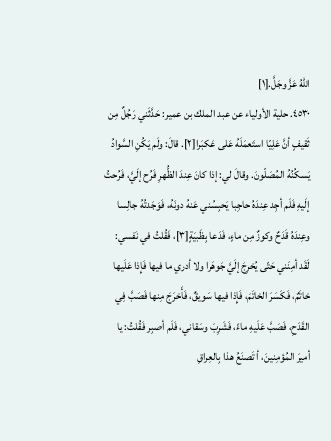اللّهُ عَزَّ وجَلَّ.[١]
٤٥٣٠. حلية الأولياء عن عبد الملك بن عمير: حَدَّثَني رَجُلٌ مِن ثَقيفٍ أنَّ عَلِيّا استَعمَلَهُ عَلى عَكبَرا[٢]. قالَ: ولَم يَكُنِ السَّوادُ يَسكُنُهُ المُصَلّونَ. وقالَ لي: إذا كانَ عِندَ الظُّهرِ فَرُح إلَيَّ، فَرُحتُ إلَيهِ فَلَم أجِد عِندَهُ حاجِبا يَحبِسُني عَنهُ دونَهُ، فَوَجَدتُهُ جالِسا وعِندَهُ قَدَحٌ وكوزٌ مِن ماءٍ، فَدَعا بِظَبيَةٍ[٣]، فَقُلتُ في نَفسي: لَقَد أمِنَني حَتّى يُخرِجَ إلَيَّ جَوهَرا ولا أدري ما فيها فَإِذا عَلَيها خاتَمٌ، فَكَسَرَ الخاتَمَ، فَإِذا فيها سَويقٌ، فَأَخرَجَ مِنها فَصَبَّ فِي القَدَحِ، فَصَبَّ عَلَيهِ ماءً، فَشَرِبَ وسَقاني، فَلَم أصبِر فَقُلتُ: يا أميرَ المُؤمِنينَ، أ تَصنَعُ هذا بِالعِراقِ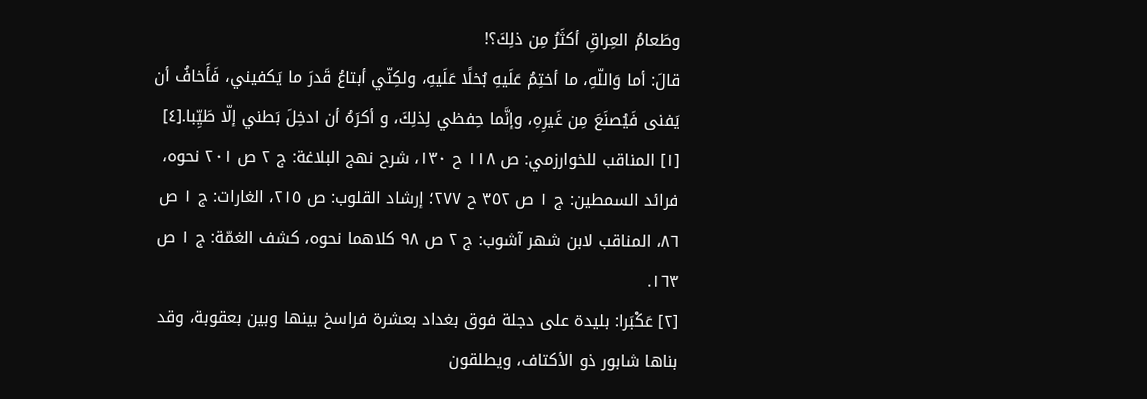وطَعامُ العِراقِ أكثَرُ مِن ذلِكَ؟!
قالَ: أما وَاللّهِ، ما أختِمُ عَلَيهِ بُخلًا عَلَيهِ، ولكِنّي أبتاعُ قَدرَ ما يَكفيني، فَأَخافُ أن يَفنى فَيُصنَعَ مِن غَيرِهِ، وإنَّما حِفظي لِذلِكَ، و أكرَهُ أن ادخِلَ بَطني إلّا طَيِّبا.[٤]
[١] المناقب للخوارزمي: ص ١١٨ ح ١٣٠، شرح نهج البلاغة: ج ٢ ص ٢٠١ نحوه، فرائد السمطين: ج ١ ص ٣٥٢ ح ٢٧٧؛ إرشاد القلوب: ص ٢١٥، الغارات: ج ١ ص ٨٦، المناقب لابن شهر آشوب: ج ٢ ص ٩٨ كلاهما نحوه، كشف الغمّة: ج ١ ص ١٦٣.
[٢] عَكْبَرا: بليدة على دجلة فوق بغداد بعشرة فراسخ بينها وبين بعقوبة، وقد بناها شابور ذو الأكتاف، ويطلقون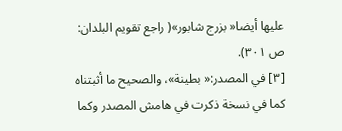عليها أيضا« بزرج شابور»( راجع تقويم البلدان: ص ٣٠١).
[٣] في المصدر:« بطينة»، والصحيح ما أثبتناه كما في نسخة ذكرت في هامش المصدر وكما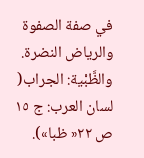في صفة الصفوة والرياض النضرة. والظَّبْية: الجراب( لسان العرب: ج ١٥ ص ٢٢« ظبا»).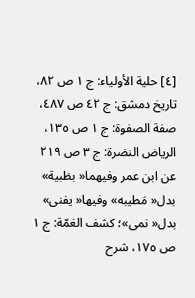[٤] حلية الأولياء: ج ١ ص ٨٢، تاريخ دمشق: ج ٤٢ ص ٤٨٧، صفة الصفوة: ج ١ ص ١٣٥، الرياض النضرة: ج ٣ ص ٢١٩ عن ابن عمر وفيهما« بظبية» بدل« مَطيبه» وفيها« يفنى» بدل« نمى»؛ كشف الغمّة: ج ١ ص ١٧٥، شرح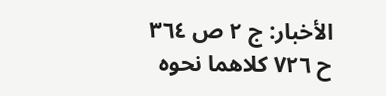الأخبار: ج ٢ ص ٣٦٤ ح ٧٢٦ كلاهما نحوه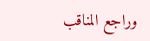وراجع المناقب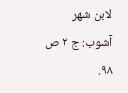لابن شهر آشوب: ج ٢ ص ٩٨.